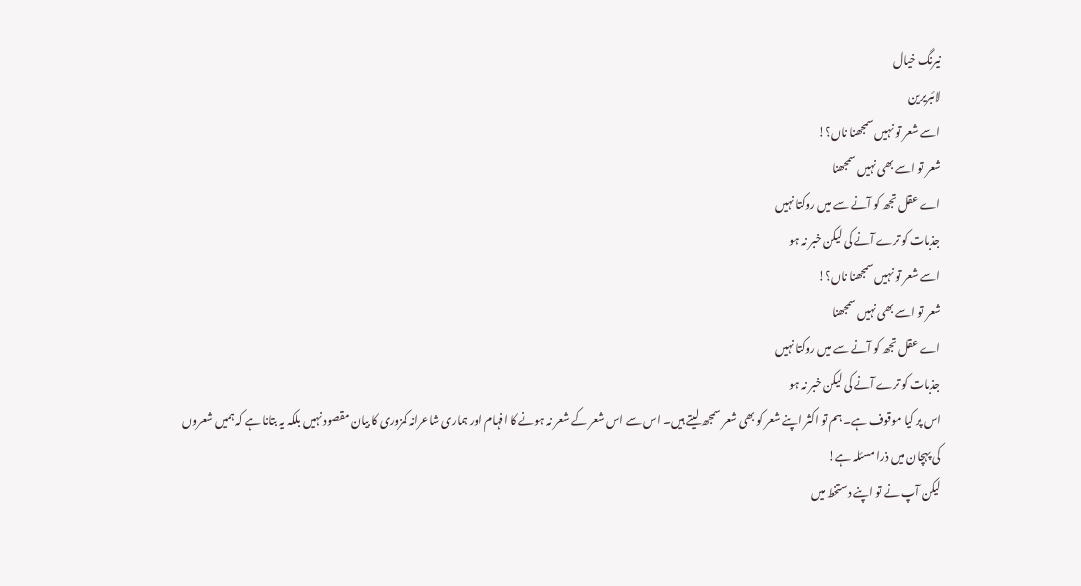نیرنگ خیال
لائبریرین
اسے شعر تو نہیں سمجھنا ناں؟!
شعر تو اسے بھی نہیں سمجھنا
اے عقل تجھ کو آنے سے میں روکتا نہیں
جذبات کو ترے آنے کی لیکن خبر نہ ہو
اسے شعر تو نہیں سمجھنا ناں؟!
شعر تو اسے بھی نہیں سمجھنا
اے عقل تجھ کو آنے سے میں روکتا نہیں
جذبات کو ترے آنے کی لیکن خبر نہ ہو
اس پر کیا موقوف ہے۔ ہم تو اکثر اپنے شعر کو بھی شعر سمجھ لیتے ہیں۔ اس سے اس شعر کے شعر نہ ہونے کا افہام اور ہماری شاعرانہ کمزوری کا بیان مقصود نہیں بلکہ یہ بتانا ہے کہ ہمیں شعروں کی پہچان میں ذرا مسئلہ ہے!
لیکن آپ نے تو اپنے دستخط میں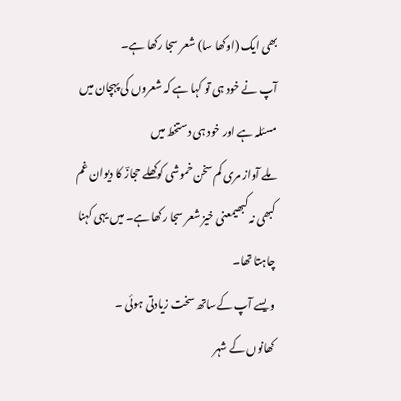بھی ایک (اوکھا سا) شعر سجا رکھا ہے۔
آپ نے خود ہی تو کہا ہے کہ شعروں کی پہچان میں مسئلہ ہے اور خود ہی دستخط میں
ملے آواز مری کم سخن خموشی کوکھلے حجازؔ کا دیوان غم کبھی نہ کبھیمعنی خیز شعر سجا رکھا ہے۔ میں یہی کہنا چاہتا تھا۔
ویسے آپ کےساتھ سخت زیادتی ہوئی ۔
کھانوں کے شہر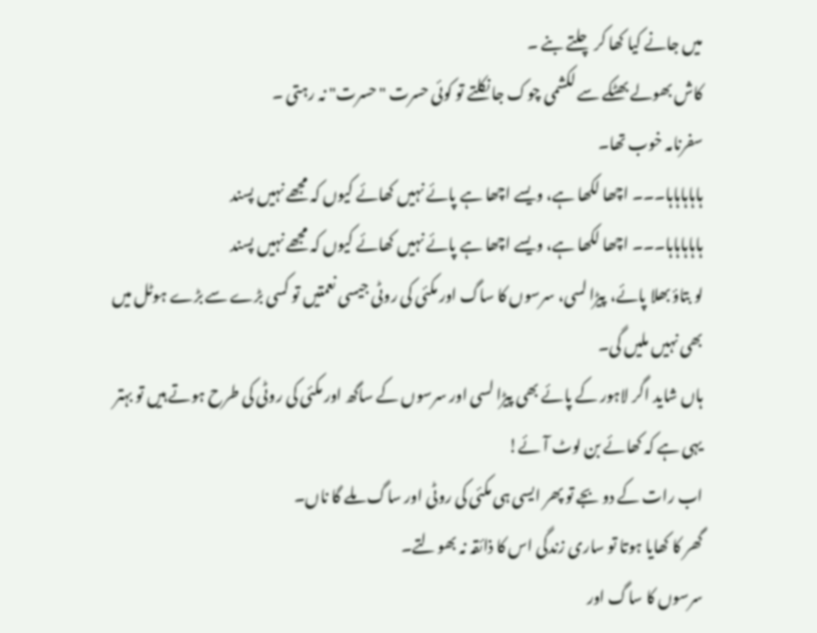میں جانے کیا کھا کر چلتے بنے ۔
کاش بھولے بھٹکے سے لکشمی چوک جا نکلتے تو کوئی حسرت "حسرت" نہ رہتی ۔
سفرنامہ خوب تھا۔
ہاہاہاہاہا۔۔۔ اچھا لکھا ہے، ویسے اچھا ہے پائے نہیں کھائے کیوں کہ مجھے نہیں پسند
ہاہاہاہاہا۔۔۔ اچھا لکھا ہے، ویسے اچھا ہے پائے نہیں کھائے کیوں کہ مجھے نہیں پسند
لو بتاؤ بھلا پائے، پیڑا لسی، سرسوں کا ساگ اور مکئی کی روٹی جیسی نعمتیں تو کسی بڑے سے بڑے ہوٹل میں بھی نہیں ملیں گی۔
ہاں شاید اگر لاہور کے پائے بھی پیڑا لسی اور سرسوں کے ساگھ اور مکئی کی روٹی کی طرح ہوتے ہیں تو بہتر یہی ہے کہ کھائے بن لوٹ آئے!
اب رات کے دو بجے تو پھر ایسی ہی مکئی کی روٹی اور ساگ ملے گا ناں۔
گھر کا کھایا ہوتا تو ساری زندگی اس کا ذائقہ نہ بھولتے۔
سرسوں کا ساگ اور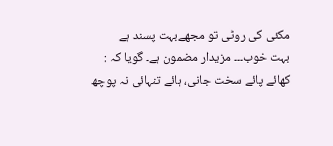مکئی کی روٹی تو مجھےبہت پسند ہے
بہت خوب۔۔۔ مزیدار مضمون ہے۔ گویا کہ :
کھائے پائے سخت جانی، ہائے تنہائی نہ پوچھ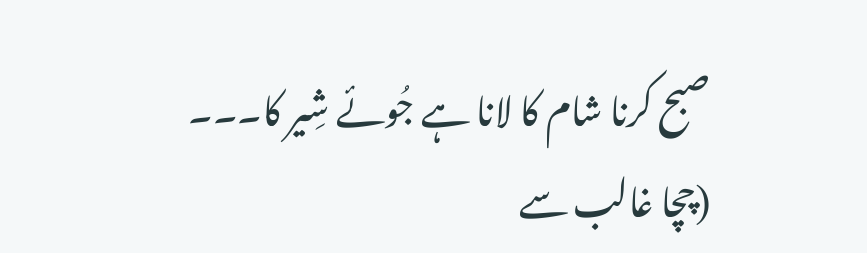صبح کرنا شام کا لانا ہے جُوئے شِیر کا۔۔۔
(چچا غالب سے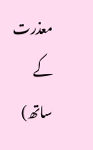معذرت کے ساتھ)